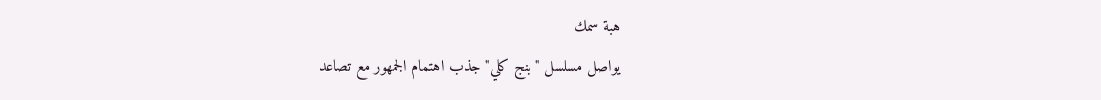هبة سمك
يواصل مسلسل "بنج كلي" جذب اهتمام الجمهور مع تصاعد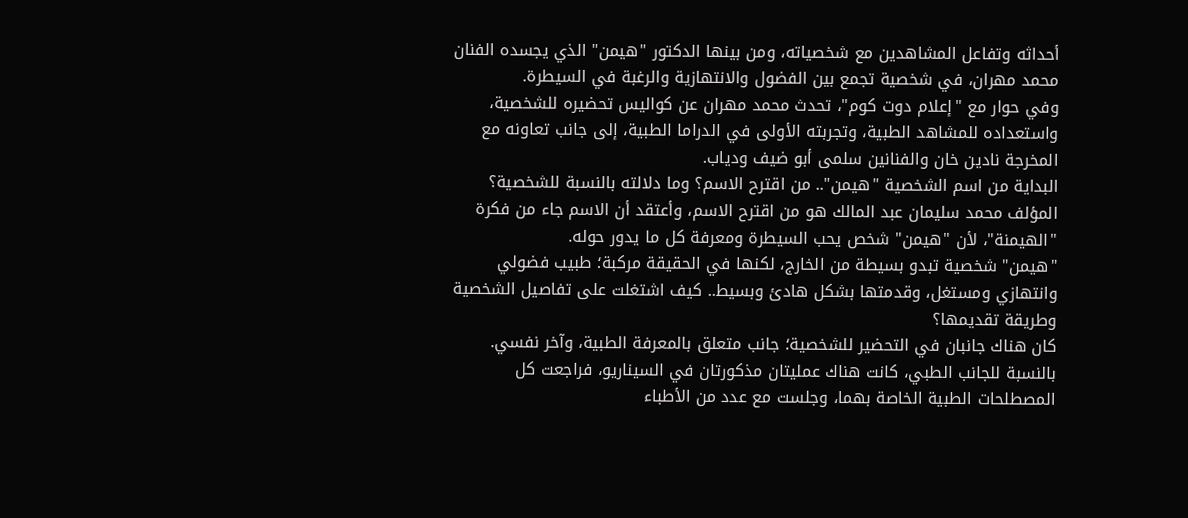أحداثه وتفاعل المشاهدين مع شخصياته، ومن بينها الدكتور "هيمن" الذي يجسده الفنان محمد مهران، في شخصية تجمع بين الفضول والانتهازية والرغبة في السيطرة.
وفي حوار مع "إعلام دوت كوم"، تحدث محمد مهران عن كواليس تحضيره للشخصية، واستعداده للمشاهد الطبية، وتجربته الأولى في الدراما الطبية، إلى جانب تعاونه مع المخرجة نادين خان والفنانين سلمى أبو ضيف ودياب.
البداية من اسم الشخصية "هيمن".. من اقترح الاسم؟ وما دلالته بالنسبة للشخصية؟
المؤلف محمد سليمان عبد المالك هو من اقترح الاسم، وأعتقد أن الاسم جاء من فكرة "الهيمنة"، لأن "هيمن" شخص يحب السيطرة ومعرفة كل ما يدور حوله.
"هيمن" شخصية تبدو بسيطة من الخارج، لكنها في الحقيقة مركبة؛ طبيب فضولي وانتهازي ومستغل، وقدمتها بشكل هادئ وبسيط.. كيف اشتغلت على تفاصيل الشخصية وطريقة تقديمها؟
كان هناك جانبان في التحضير للشخصية؛ جانب متعلق بالمعرفة الطبية، وآخر نفسي.
بالنسبة للجانب الطبي، كانت هناك عمليتان مذكورتان في السيناريو، فراجعت كل المصطلحات الطبية الخاصة بهما، وجلست مع عدد من الأطباء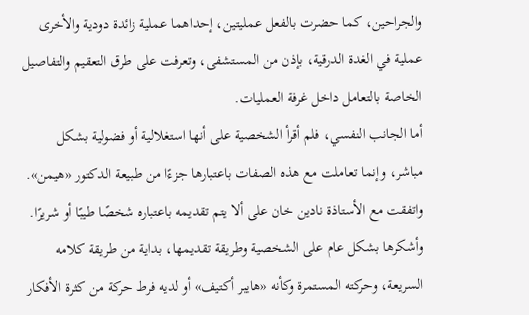والجراحين، كما حضرت بالفعل عمليتين، إحداهما عملية زائدة دودية والأخرى عملية في الغدة الدرقية، بإذن من المستشفى، وتعرفت على طرق التعقيم والتفاصيل الخاصة بالتعامل داخل غرفة العمليات.
أما الجانب النفسي، فلم أقرأ الشخصية على أنها استغلالية أو فضولية بشكل مباشر، وإنما تعاملت مع هذه الصفات باعتبارها جزءًا من طبيعة الدكتور «هيمن». واتفقت مع الأستاذة نادين خان على ألا يتم تقديمه باعتباره شخصًا طيبًا أو شريرًا.
وأشكرها بشكل عام على الشخصية وطريقة تقديمها، بداية من طريقة كلامه السريعة، وحركته المستمرة وكأنه «هايبر أكتيف» أو لديه فرط حركة من كثرة الأفكار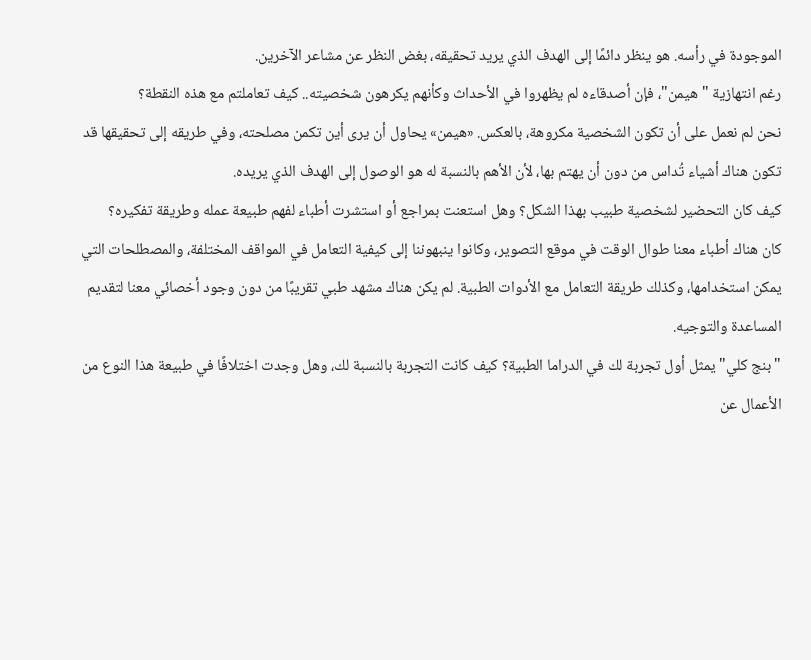الموجودة في رأسه. هو ينظر دائمًا إلى الهدف الذي يريد تحقيقه، بغض النظر عن مشاعر الآخرين.
رغم انتهازية "هيمن"، فإن أصدقاءه لم يظهروا في الأحداث وكأنهم يكرهون شخصيته.. كيف تعاملتم مع هذه النقطة؟
نحن لم نعمل على أن تكون الشخصية مكروهة، بالعكس. «هيمن» يحاول أن يرى أين تكمن مصلحته، وفي طريقه إلى تحقيقها قد تكون هناك أشياء تُداس من دون أن يهتم بها، لأن الأهم بالنسبة له هو الوصول إلى الهدف الذي يريده.
كيف كان التحضير لشخصية طبيب بهذا الشكل؟ وهل استعنت بمراجع أو استشرت أطباء لفهم طبيعة عمله وطريقة تفكيره؟
كان هناك أطباء معنا طوال الوقت في موقع التصوير، وكانوا ينبهوننا إلى كيفية التعامل في المواقف المختلفة، والمصطلحات التي يمكن استخدامها، وكذلك طريقة التعامل مع الأدوات الطبية. لم يكن هناك مشهد طبي تقريبًا من دون وجود أخصائي معنا لتقديم المساعدة والتوجيه.
"بنج كلي" يمثل أول تجربة لك في الدراما الطبية؟ كيف كانت التجربة بالنسبة لك، وهل وجدت اختلافًا في طبيعة هذا النوع من الأعمال عن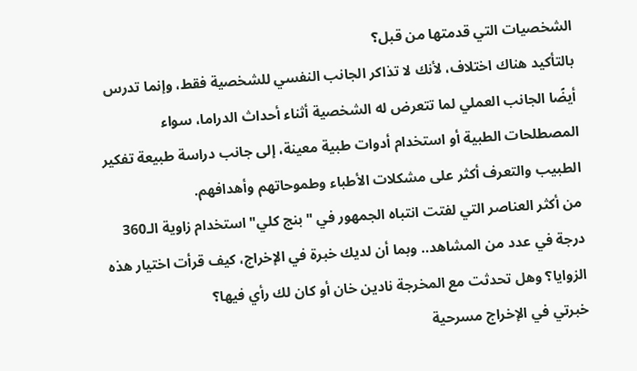الشخصيات التي قدمتها من قبل؟
بالتأكيد هناك اختلاف، لأنك لا تذاكر الجانب النفسي للشخصية فقط، وإنما تدرس أيضًا الجانب العملي لما تتعرض له الشخصية أثناء أحداث الدراما، سواء المصطلحات الطبية أو استخدام أدوات طبية معينة، إلى جانب دراسة طبيعة تفكير الطبيب والتعرف أكثر على مشكلات الأطباء وطموحاتهم وأهدافهم.
من أكثر العناصر التي لفتت انتباه الجمهور في "بنج كلي" استخدام زاوية الـ360 درجة في عدد من المشاهد.. وبما أن لديك خبرة في الإخراج، كيف قرأت اختيار هذه الزوايا؟ وهل تحدثت مع المخرجة نادين خان أو كان لك رأي فيها؟
خبرتي في الإخراج مسرحية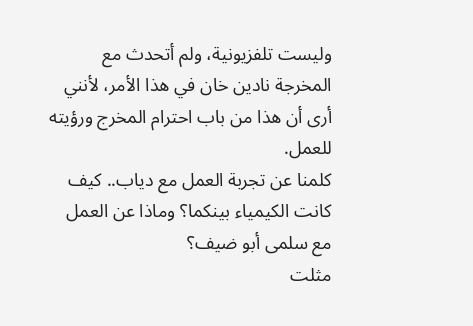وليست تلفزيونية، ولم أتحدث مع المخرجة نادين خان في هذا الأمر، لأنني أرى أن هذا من باب احترام المخرج ورؤيته للعمل.
كلمنا عن تجربة العمل مع دياب.. كيف كانت الكيمياء بينكما؟ وماذا عن العمل مع سلمى أبو ضيف؟
مثلت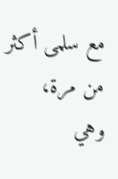مع سلمى أكثر من مرة، وهي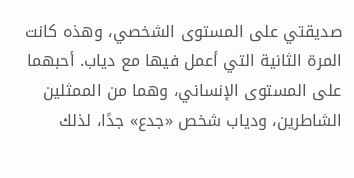صديقتي على المستوى الشخصي، وهذه كانت المرة الثانية التي أعمل فيها مع دياب. أحبهما على المستوى الإنساني، وهما من الممثلين الشاطرين، ودياب شخص «جدع» جدًا، لذلك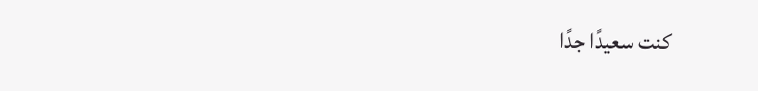كنت سعيدًا جدًا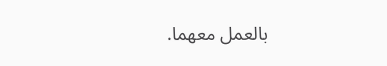بالعمل معهما.